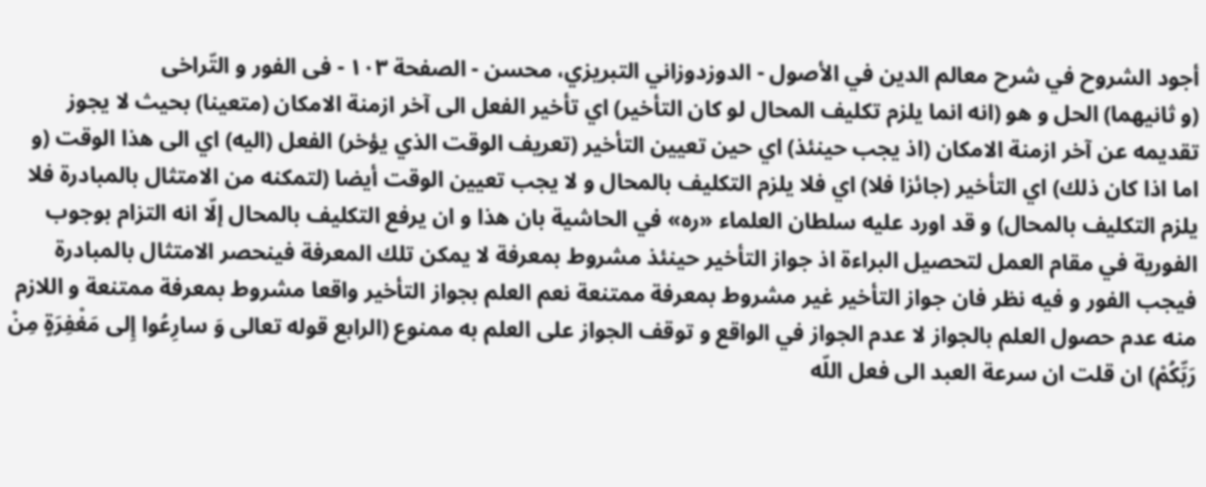أجود الشروح في شرح معالم الدين في الأصول - الدوزدوزاني التبريزي، محسن - الصفحة ١٠٣ - فى الفور و التّراخى
(و ثانيهما) الحل و هو (انه انما يلزم تكليف المحال لو كان التأخير) اي تأخير الفعل الى آخر ازمنة الامكان (متعينا) بحيث لا يجوز تقديمه عن آخر ازمنة الامكان (اذ يجب حينئذ) اي حين تعيين التأخير (تعريف الوقت الذي يؤخر) الفعل (اليه) اي الى هذا الوقت (و اما اذا كان ذلك) اي التأخير (جائزا فلا) اي فلا يلزم التكليف بالمحال و لا يجب تعيين الوقت أيضا (لتمكنه من الامتثال بالمبادرة فلا يلزم التكليف بالمحال) و قد اورد عليه سلطان العلماء «ره» في الحاشية بان هذا و ان يرفع التكليف بالمحال إلّا انه التزام بوجوب الفورية في مقام العمل لتحصيل البراءة اذ جواز التأخير حينئذ مشروط بمعرفة لا يمكن تلك المعرفة فينحصر الامتثال بالمبادرة فيجب الفور و فيه نظر فان جواز التأخير غير مشروط بمعرفة ممتنعة نعم العلم بجواز التأخير واقعا مشروط بمعرفة ممتنعة و اللازم منه عدم حصول العلم بالجواز لا عدم الجواز في الواقع و توقف الجواز على العلم به ممنوع (الرابع قوله تعالى وَ سارِعُوا إِلى مَغْفِرَةٍ مِنْ رَبِّكُمْ) ان قلت ان سرعة العبد الى فعل اللّه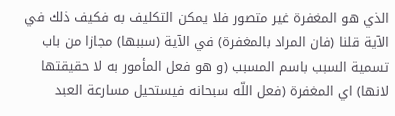الذي هو المغفرة غير متصور فلا يمكن التكليف به فكيف ذلك في الآية قلنا (فان المراد بالمغفرة) في الآية (سببها) مجازا من باب تسمية السبب باسم المسبب (و هو فعل المأمور به لا حقيقتها لانها) اي المغفرة (فعل اللّه سبحانه فيستحيل مسارعة العبد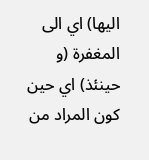اليها) اي الى المغفرة (و حينئذ) اي حين كون المراد من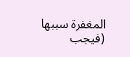المغفرة سببها (فيجب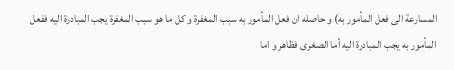المسارعة الى فعل المأمور به) و حاصله ان فعل المأمور به سبب المغفرة و كل ما هو سبب المغفرة يجب المبادرة اليه ففعل المأمور به يجب المبادرة اليه أما الصغرى فظاهر و اما